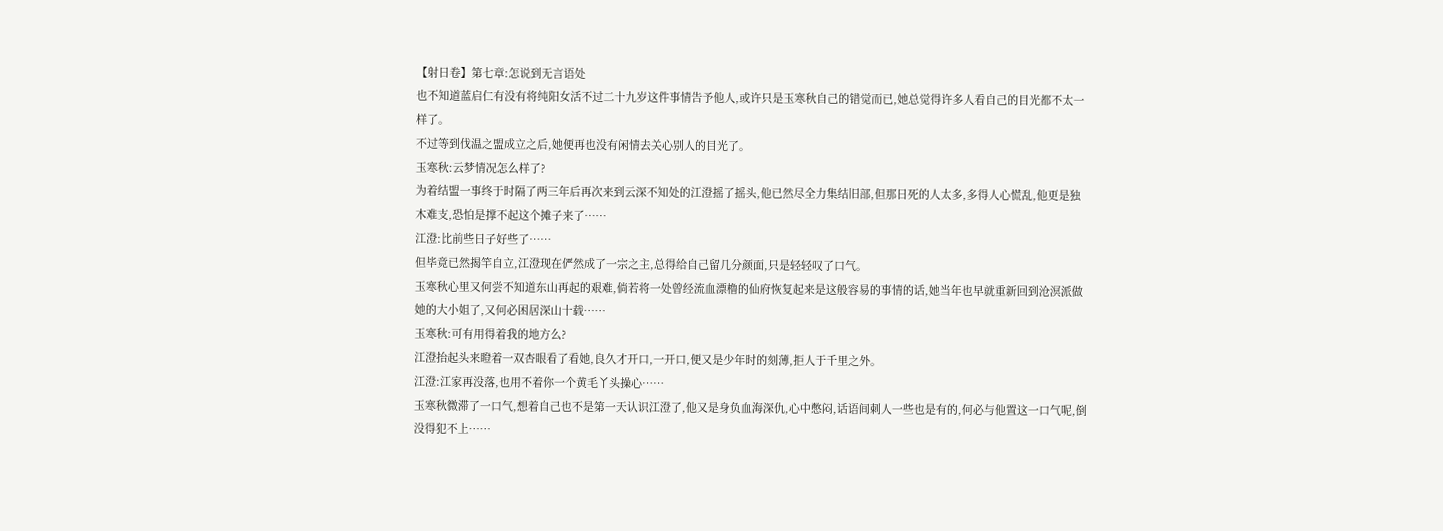【射日卷】第七章:怎说到无言语处
也不知道蓝启仁有没有将纯阳女活不过二十九岁这件事情告予他人,或许只是玉寒秋自己的错觉而已,她总觉得许多人看自己的目光都不太一样了。
不过等到伐温之盟成立之后,她便再也没有闲情去关心别人的目光了。
玉寒秋:云梦情况怎么样了?
为着结盟一事终于时隔了两三年后再次来到云深不知处的江澄摇了摇头,他已然尽全力集结旧部,但那日死的人太多,多得人心慌乱,他更是独木难支,恐怕是撑不起这个摊子来了……
江澄:比前些日子好些了……
但毕竟已然揭竿自立,江澄现在俨然成了一宗之主,总得给自己留几分颜面,只是轻轻叹了口气。
玉寒秋心里又何尝不知道东山再起的艰难,倘若将一处曾经流血漂橹的仙府恢复起来是这般容易的事情的话,她当年也早就重新回到沧溟派做她的大小姐了,又何必困居深山十载……
玉寒秋:可有用得着我的地方么?
江澄抬起头来瞪着一双杏眼看了看她,良久才开口,一开口,便又是少年时的刻薄,拒人于千里之外。
江澄:江家再没落,也用不着你一个黄毛丫头操心……
玉寒秋微滞了一口气,想着自己也不是第一天认识江澄了,他又是身负血海深仇,心中憋闷,话语间刺人一些也是有的,何必与他置这一口气呢,倒没得犯不上……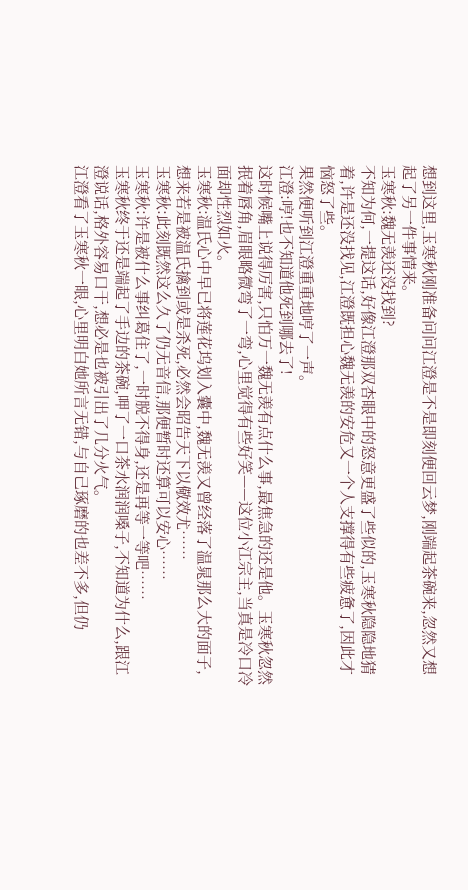想到这里,玉寒秋刚准备问问江澄是不是即刻便回云梦,刚端起茶碗来,忽然又想起了另一件事情来。
玉寒秋:魏无羡还没找到?
不知为何,一提这话,好像江澄那双杏眼中的怒意更盛了些似的,玉寒秋隐隐地猜着,许是还没找见,江澄既担心魏无羡的安危又一个人支撑得有些疲惫了,因此才恼怒了些。
果然便听到江澄重重地哼了一声。
江澄:哼!也不知道他死到哪去了!
这时候嘴上说得厉害,只怕万一魏无羡有点什么事,最焦急的还是他。玉寒秋忽然抿着唇角,眉眼略微弯了一弯,心里觉得有些好笑——这位小江宗主,当真是冷口冷面却性烈如火。
玉寒秋:温氏心中早已将莲花坞划入囊中,魏无羡又曾经落了温晁那么大的面子,想来若是被温氏擒到或是杀死,必然会昭告天下以儆效尤……
玉寒秋:此刻既然这么久了仍无音信,那便暂时还算可以安心……
玉寒秋:许是被什么事纠葛住了,一时脱不得身,还是再等一等吧……
玉寒秋终于还是端起了手边的茶碗,呷了一口茶水润润嗓子,不知道为什么,跟江澄说话,格外容易口干,想必是也被引出了几分火气。
江澄看了玉寒秋一眼,心里明白她所言无错,与自己琢磨的也差不多,但仍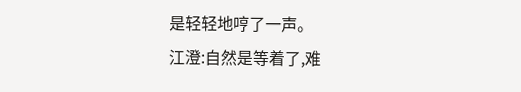是轻轻地哼了一声。
江澄:自然是等着了,难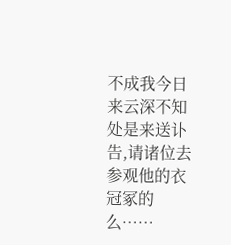不成我今日来云深不知处是来送讣告,请诸位去参观他的衣冠冢的么……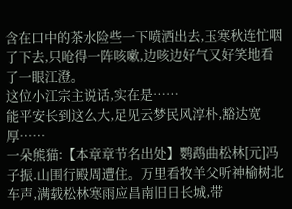含在口中的茶水险些一下喷洒出去,玉寒秋连忙咽了下去,只呛得一阵咳嗽,边咳边好气又好笑地看了一眼江澄。
这位小江宗主说话,实在是……
能平安长到这么大,足见云梦民风淳朴,豁达宽厚……
一朵熊猫:【本章章节名出处】鹦鹉曲松林[元]冯子振.山围行殿周遭住。万里看牧羊父听神榆树北车声,满载松林寒雨应昌南旧日长城,带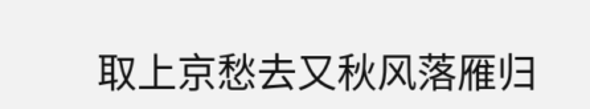取上京愁去又秋风落雁归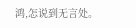鸿,怎说到无言处。